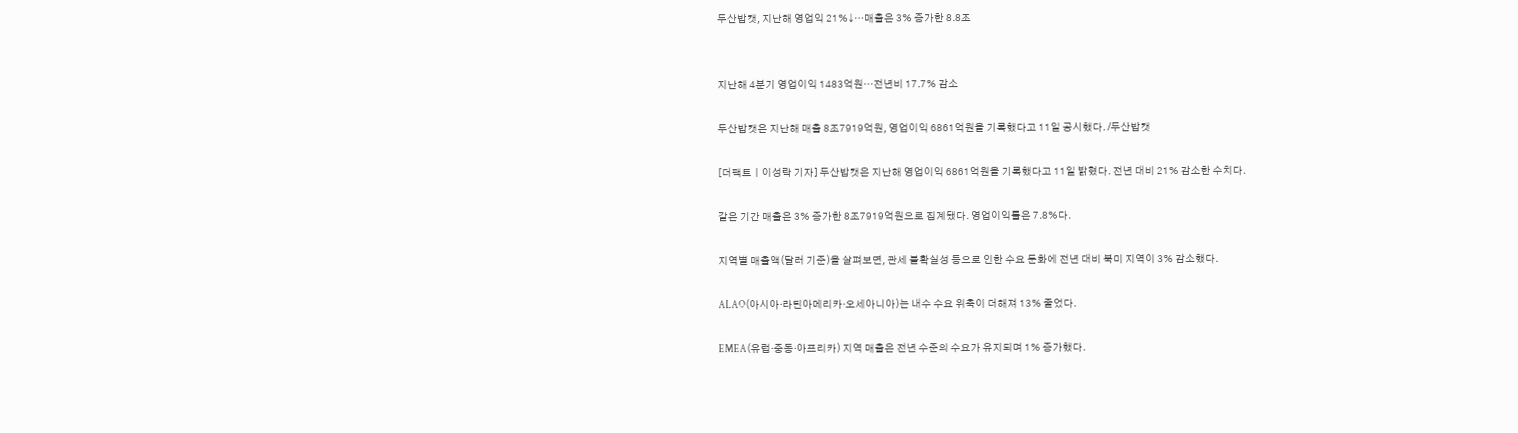두산밥캣, 지난해 영업익 21%↓…매출은 3% 증가한 8.8조


지난해 4분기 영업이익 1483억원…전년비 17.7% 감소

두산밥캣은 지난해 매출 8조7919억원, 영업이익 6861억원을 기록했다고 11일 공시했다. /두산밥캣

[더팩트ㅣ이성락 기자] 두산밥캣은 지난해 영업이익 6861억원을 기록했다고 11일 밝혔다. 전년 대비 21% 감소한 수치다.

같은 기간 매출은 3% 증가한 8조7919억원으로 집계됐다. 영업이익률은 7.8%다.

지역별 매출액(달러 기준)을 살펴보면, 관세 불확실성 등으로 인한 수요 둔화에 전년 대비 북미 지역이 3% 감소했다.

ALAO(아시아·라틴아메리카·오세아니아)는 내수 수요 위축이 더해져 13% 줄었다.

EMEA(유럽·중동·아프리카) 지역 매출은 전년 수준의 수요가 유지되며 1% 증가했다.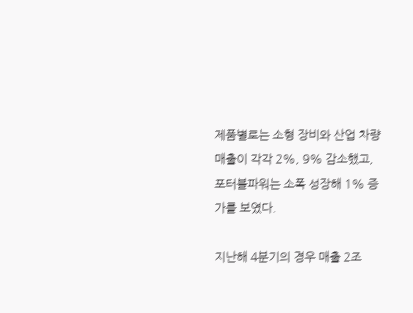제품별로는 소형 장비와 산업 차량 매출이 각각 2%, 9% 감소했고, 포터블파워는 소폭 성장해 1% 증가를 보였다.

지난해 4분기의 경우 매출 2조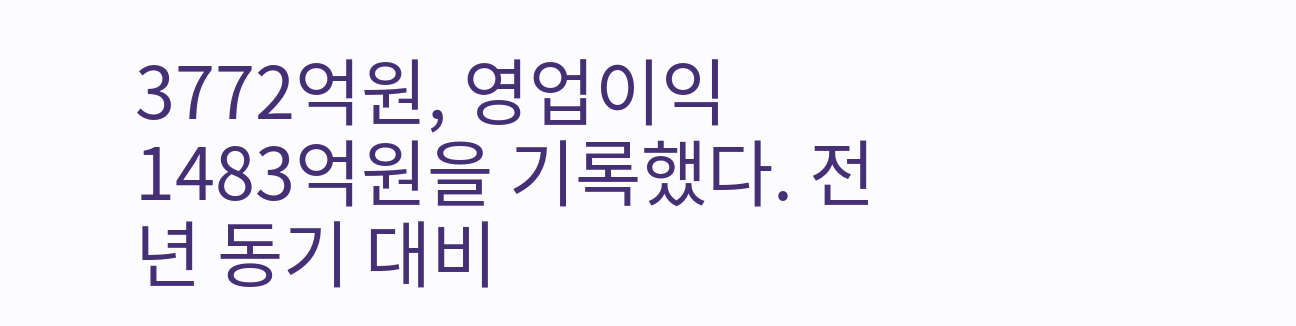3772억원, 영업이익 1483억원을 기록했다. 전년 동기 대비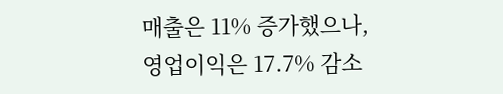매출은 11% 증가했으나, 영업이익은 17.7% 감소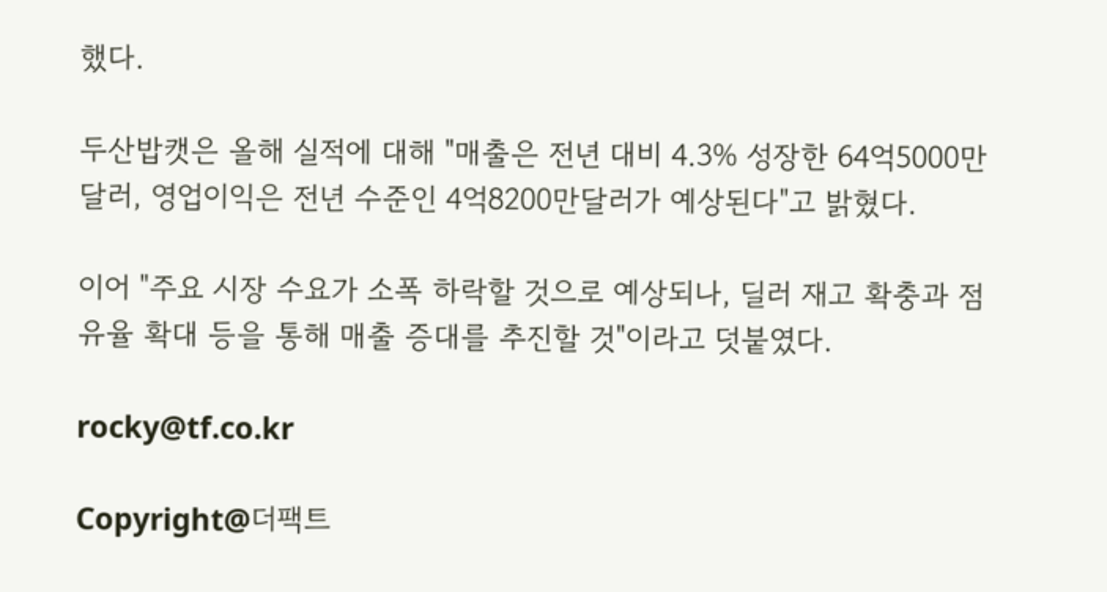했다.

두산밥캣은 올해 실적에 대해 "매출은 전년 대비 4.3% 성장한 64억5000만달러, 영업이익은 전년 수준인 4억8200만달러가 예상된다"고 밝혔다.

이어 "주요 시장 수요가 소폭 하락할 것으로 예상되나, 딜러 재고 확충과 점유율 확대 등을 통해 매출 증대를 추진할 것"이라고 덧붙였다.

rocky@tf.co.kr

Copyright@더팩트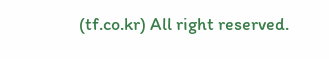(tf.co.kr) All right reserved.